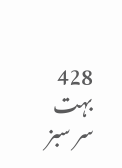428
بہت سر سبز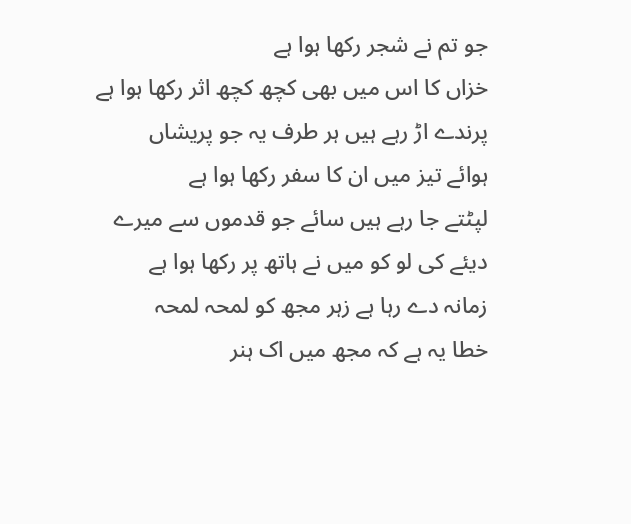جو تم نے شجر رکھا ہوا ہے
خزاں کا اس میں بھی کچھ کچھ اثر رکھا ہوا ہے
پرندے اڑ رہے ہیں ہر طرف یہ جو پریشاں
ہوائے تیز میں ان کا سفر رکھا ہوا ہے
لپٹتے جا رہے ہیں سائے جو قدموں سے میرے
دیئے کی لو کو میں نے ہاتھ پر رکھا ہوا ہے
زمانہ دے رہا ہے زہر مجھ کو لمحہ لمحہ
خطا یہ ہے کہ مجھ میں اک ہنر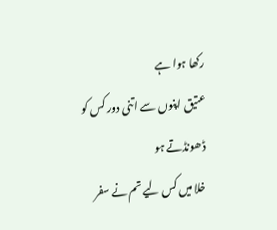رکھا ہوا ہے
عتیق اپنوں سے اتنی دور کس کو ڈھونڈتے ہو
خلا میں کس لیے تم نے سفر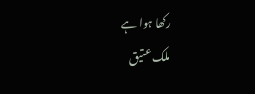رکھا ہوا ہے
ملک عتیق